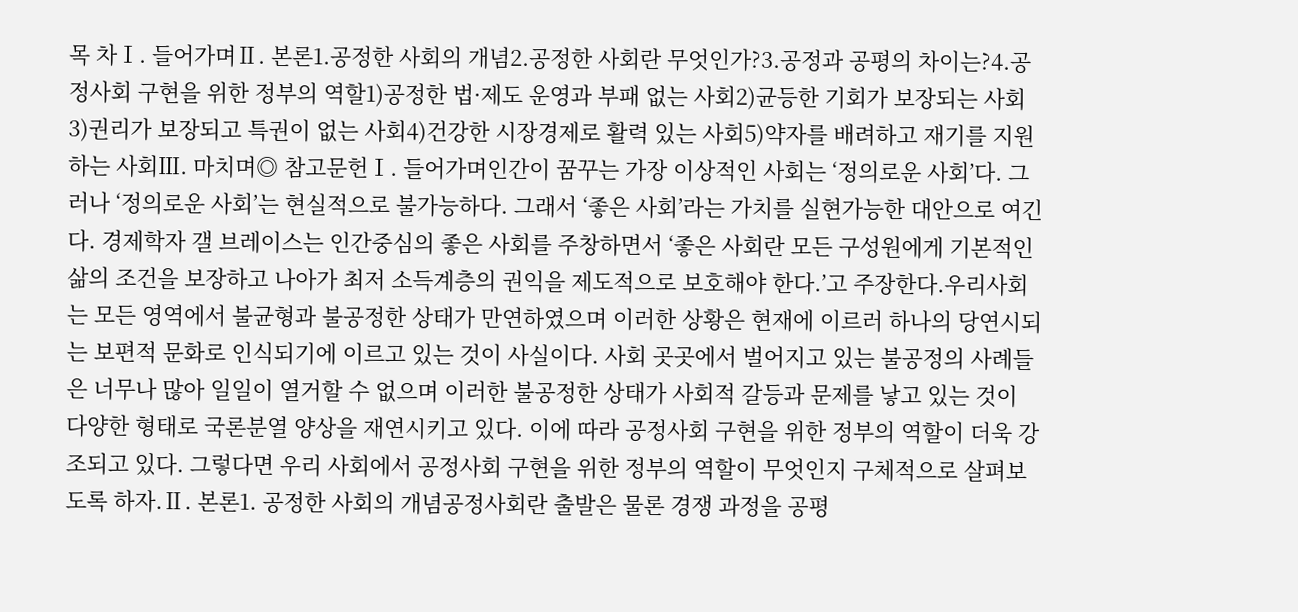목 차Ⅰ. 들어가며Ⅱ. 본론1.공정한 사회의 개념2.공정한 사회란 무엇인가?3.공정과 공평의 차이는?4.공정사회 구현을 위한 정부의 역할1)공정한 법·제도 운영과 부패 없는 사회2)균등한 기회가 보장되는 사회3)권리가 보장되고 특권이 없는 사회4)건강한 시장경제로 활력 있는 사회5)약자를 배려하고 재기를 지원하는 사회Ⅲ. 마치며◎ 참고문헌Ⅰ. 들어가며인간이 꿈꾸는 가장 이상적인 사회는 ‘정의로운 사회’다. 그러나 ‘정의로운 사회’는 현실적으로 불가능하다. 그래서 ‘좋은 사회’라는 가치를 실현가능한 대안으로 여긴다. 경제학자 갤 브레이스는 인간중심의 좋은 사회를 주창하면서 ‘좋은 사회란 모든 구성원에게 기본적인 삶의 조건을 보장하고 나아가 최저 소득계층의 권익을 제도적으로 보호해야 한다.’고 주장한다.우리사회는 모든 영역에서 불균형과 불공정한 상태가 만연하였으며 이러한 상황은 현재에 이르러 하나의 당연시되는 보편적 문화로 인식되기에 이르고 있는 것이 사실이다. 사회 곳곳에서 벌어지고 있는 불공정의 사례들은 너무나 많아 일일이 열거할 수 없으며 이러한 불공정한 상태가 사회적 갈등과 문제를 낳고 있는 것이 다양한 형태로 국론분열 양상을 재연시키고 있다. 이에 따라 공정사회 구현을 위한 정부의 역할이 더욱 강조되고 있다. 그렇다면 우리 사회에서 공정사회 구현을 위한 정부의 역할이 무엇인지 구체적으로 살펴보도록 하자.Ⅱ. 본론1. 공정한 사회의 개념공정사회란 출발은 물론 경쟁 과정을 공평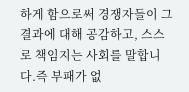하게 함으로써 경쟁자들이 그 결과에 대해 공감하고, 스스로 책임지는 사회를 말합니다.즉 부패가 없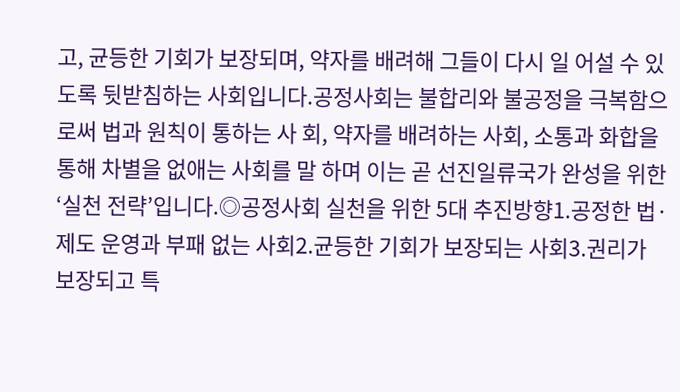고, 균등한 기회가 보장되며, 약자를 배려해 그들이 다시 일 어설 수 있도록 뒷받침하는 사회입니다.공정사회는 불합리와 불공정을 극복함으로써 법과 원칙이 통하는 사 회, 약자를 배려하는 사회, 소통과 화합을 통해 차별을 없애는 사회를 말 하며 이는 곧 선진일류국가 완성을 위한 ‘실천 전략’입니다.◎공정사회 실천을 위한 5대 추진방향1.공정한 법·제도 운영과 부패 없는 사회2.균등한 기회가 보장되는 사회3.권리가 보장되고 특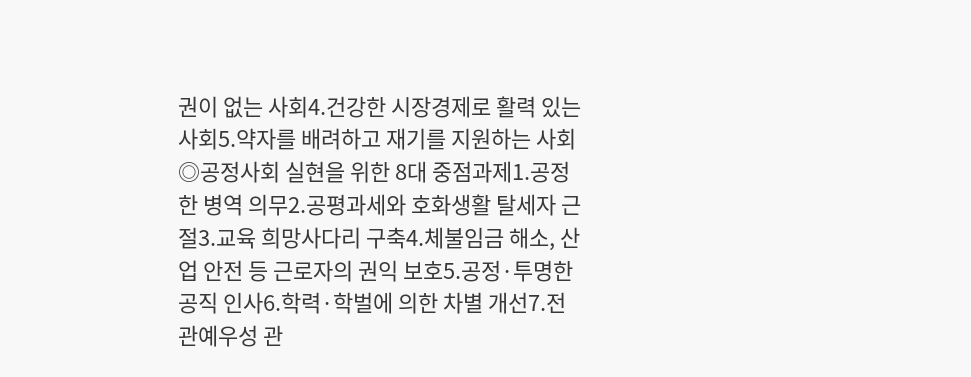권이 없는 사회4.건강한 시장경제로 활력 있는 사회5.약자를 배려하고 재기를 지원하는 사회◎공정사회 실현을 위한 8대 중점과제1.공정한 병역 의무2.공평과세와 호화생활 탈세자 근절3.교육 희망사다리 구축4.체불임금 해소, 산업 안전 등 근로자의 권익 보호5.공정·투명한 공직 인사6.학력·학벌에 의한 차별 개선7.전관예우성 관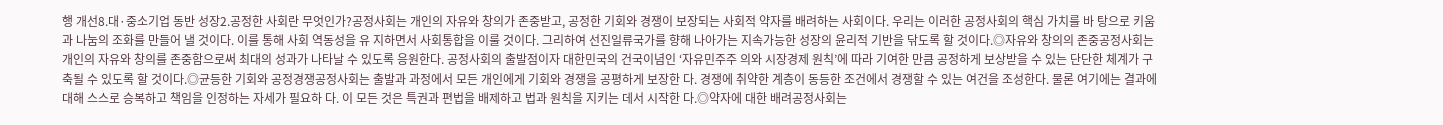행 개선8.대·중소기업 동반 성장2.공정한 사회란 무엇인가?공정사회는 개인의 자유와 창의가 존중받고, 공정한 기회와 경쟁이 보장되는 사회적 약자를 배려하는 사회이다. 우리는 이러한 공정사회의 핵심 가치를 바 탕으로 키움과 나눔의 조화를 만들어 낼 것이다. 이를 통해 사회 역동성을 유 지하면서 사회통합을 이룰 것이다. 그리하여 선진일류국가를 향해 나아가는 지속가능한 성장의 윤리적 기반을 닦도록 할 것이다.◎자유와 창의의 존중공정사회는 개인의 자유와 창의를 존중함으로써 최대의 성과가 나타날 수 있도록 응원한다. 공정사회의 출발점이자 대한민국의 건국이념인 ‘자유민주주 의와 시장경제 원칙’에 따라 기여한 만큼 공정하게 보상받을 수 있는 단단한 체계가 구축될 수 있도록 할 것이다.◎균등한 기회와 공정경쟁공정사회는 출발과 과정에서 모든 개인에게 기회와 경쟁을 공평하게 보장한 다. 경쟁에 취약한 계층이 동등한 조건에서 경쟁할 수 있는 여건을 조성한다. 물론 여기에는 결과에 대해 스스로 승복하고 책임을 인정하는 자세가 필요하 다. 이 모든 것은 특권과 편법을 배제하고 법과 원칙을 지키는 데서 시작한 다.◎약자에 대한 배려공정사회는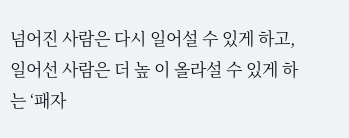넘어진 사람은 다시 일어설 수 있게 하고, 일어선 사람은 더 높 이 올라설 수 있게 하는 ‘패자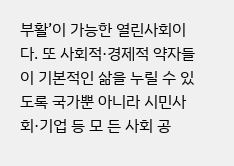부활’이 가능한 열린사회이다. 또 사회적·경제적 약자들이 기본적인 삶을 누릴 수 있도록 국가뿐 아니라 시민사회·기업 등 모 든 사회 공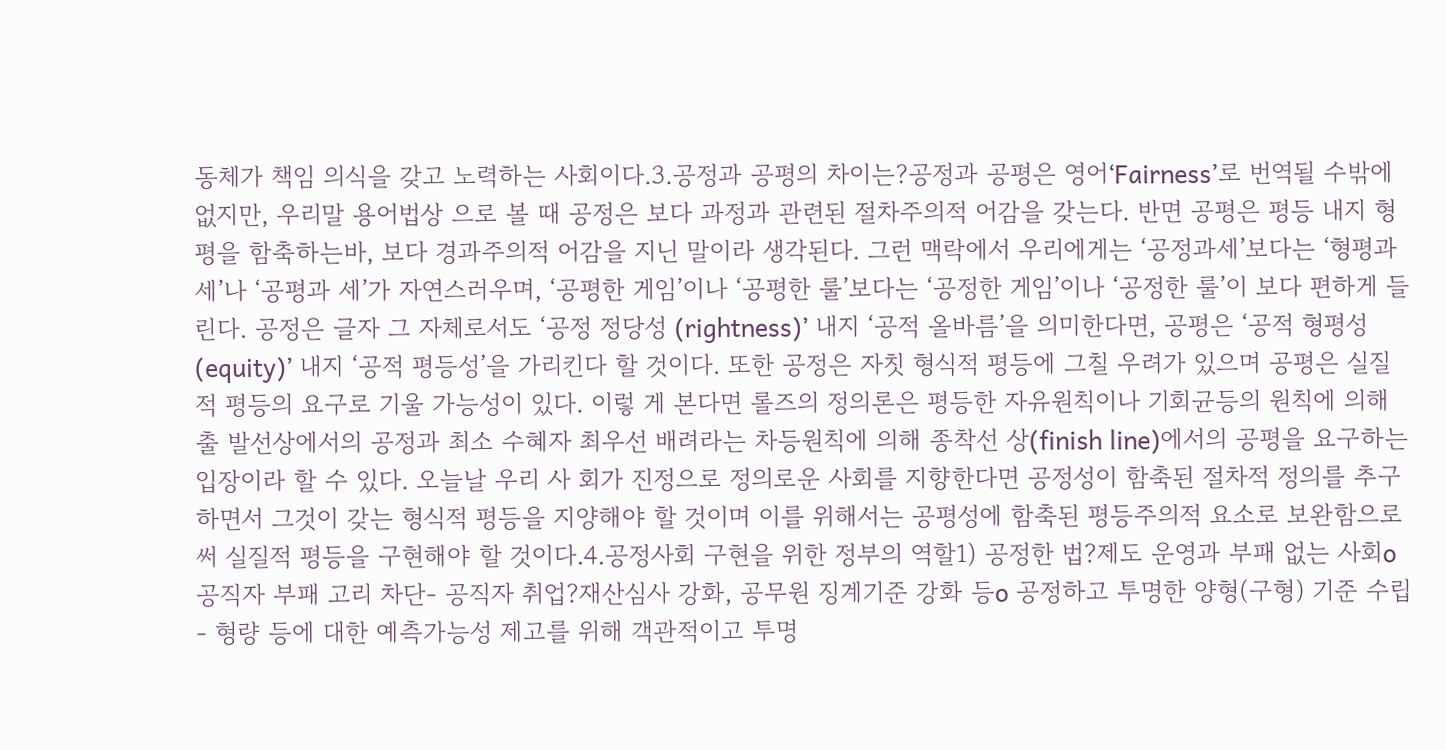동체가 책임 의식을 갖고 노력하는 사회이다.3.공정과 공평의 차이는?공정과 공평은 영어‘Fairness’로 번역될 수밖에 없지만, 우리말 용어법상 으로 볼 때 공정은 보다 과정과 관련된 절차주의적 어감을 갖는다. 반면 공평은 평등 내지 형평을 함축하는바, 보다 경과주의적 어감을 지닌 말이라 생각된다. 그런 맥락에서 우리에게는 ‘공정과세’보다는 ‘형평과세’나 ‘공평과 세’가 자연스러우며, ‘공평한 게임’이나 ‘공평한 룰’보다는 ‘공정한 게임’이나 ‘공정한 룰’이 보다 편하게 들린다. 공정은 글자 그 자체로서도 ‘공정 정당성 (rightness)’ 내지 ‘공적 올바름’을 의미한다면, 공평은 ‘공적 형평성(equity)’ 내지 ‘공적 평등성’을 가리킨다 할 것이다. 또한 공정은 자칫 형식적 평등에 그칠 우려가 있으며 공평은 실질적 평등의 요구로 기울 가능성이 있다. 이렇 게 본다면 롤즈의 정의론은 평등한 자유원칙이나 기회균등의 원칙에 의해 출 발선상에서의 공정과 최소 수혜자 최우선 배려라는 차등원칙에 의해 종착선 상(finish line)에서의 공평을 요구하는 입장이라 할 수 있다. 오늘날 우리 사 회가 진정으로 정의로운 사회를 지향한다면 공정성이 함축된 절차적 정의를 추구하면서 그것이 갖는 형식적 평등을 지양해야 할 것이며 이를 위해서는 공평성에 함축된 평등주의적 요소로 보완함으로써 실질적 평등을 구현해야 할 것이다.4.공정사회 구현을 위한 정부의 역할1) 공정한 법?제도 운영과 부패 없는 사회o 공직자 부패 고리 차단- 공직자 취업?재산심사 강화, 공무원 징계기준 강화 등o 공정하고 투명한 양형(구형) 기준 수립- 형량 등에 대한 예측가능성 제고를 위해 객관적이고 투명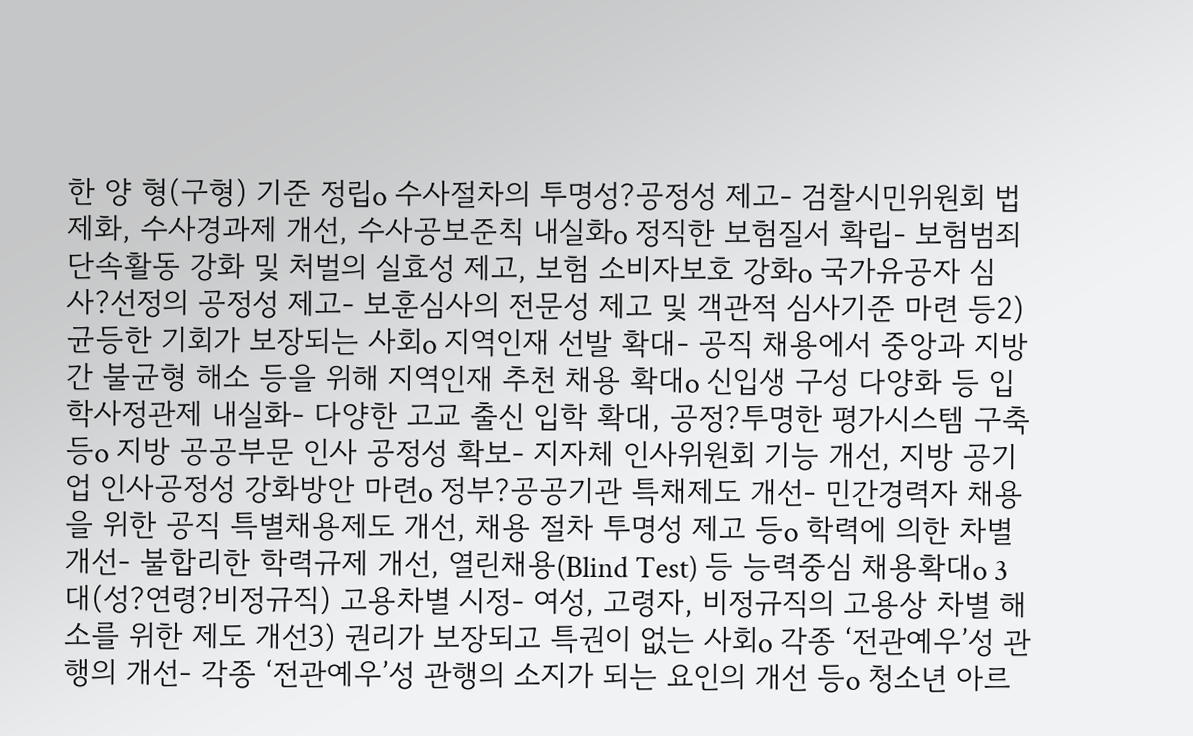한 양 형(구형) 기준 정립o 수사절차의 투명성?공정성 제고- 검찰시민위원회 법제화, 수사경과제 개선, 수사공보준칙 내실화o 정직한 보험질서 확립- 보험범죄 단속활동 강화 및 처벌의 실효성 제고, 보험 소비자보호 강화o 국가유공자 심사?선정의 공정성 제고- 보훈심사의 전문성 제고 및 객관적 심사기준 마련 등2) 균등한 기회가 보장되는 사회o 지역인재 선발 확대- 공직 채용에서 중앙과 지방간 불균형 해소 등을 위해 지역인재 추천 채용 확대o 신입생 구성 다양화 등 입학사정관제 내실화- 다양한 고교 출신 입학 확대, 공정?투명한 평가시스템 구축 등o 지방 공공부문 인사 공정성 확보- 지자체 인사위원회 기능 개선, 지방 공기업 인사공정성 강화방안 마련o 정부?공공기관 특채제도 개선- 민간경력자 채용을 위한 공직 특별채용제도 개선, 채용 절차 투명성 제고 등o 학력에 의한 차별 개선- 불합리한 학력규제 개선, 열린채용(Blind Test) 등 능력중심 채용확대o 3대(성?연령?비정규직) 고용차별 시정- 여성, 고령자, 비정규직의 고용상 차별 해소를 위한 제도 개선3) 권리가 보장되고 특권이 없는 사회o 각종 ‘전관예우’성 관행의 개선- 각종 ‘전관예우’성 관행의 소지가 되는 요인의 개선 등o 청소년 아르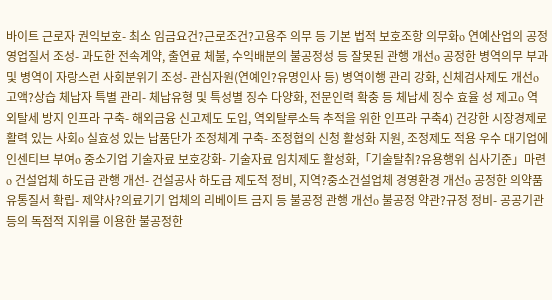바이트 근로자 권익보호- 최소 임금요건?근로조건?고용주 의무 등 기본 법적 보호조항 의무화o 연예산업의 공정 영업질서 조성- 과도한 전속계약, 출연료 체불, 수익배분의 불공정성 등 잘못된 관행 개선o 공정한 병역의무 부과 및 병역이 자랑스런 사회분위기 조성- 관심자원(연예인?유명인사 등) 병역이행 관리 강화, 신체검사제도 개선o 고액?상습 체납자 특별 관리- 체납유형 및 특성별 징수 다양화, 전문인력 확충 등 체납세 징수 효율 성 제고o 역외탈세 방지 인프라 구축- 해외금융 신고제도 도입, 역외탈루소득 추적을 위한 인프라 구축4) 건강한 시장경제로 활력 있는 사회o 실효성 있는 납품단가 조정체계 구축- 조정협의 신청 활성화 지원, 조정제도 적용 우수 대기업에 인센티브 부여o 중소기업 기술자료 보호강화- 기술자료 임치제도 활성화,「기술탈취?유용행위 심사기준」마련o 건설업체 하도급 관행 개선- 건설공사 하도급 제도적 정비, 지역?중소건설업체 경영환경 개선o 공정한 의약품 유통질서 확립- 제약사?의료기기 업체의 리베이트 금지 등 불공정 관행 개선o 불공정 약관?규정 정비- 공공기관 등의 독점적 지위를 이용한 불공정한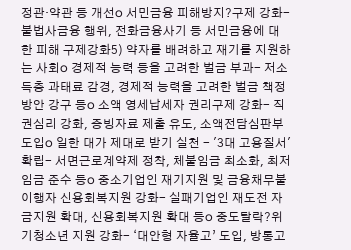정관·약관 등 개선o 서민금융 피해방지?구제 강화- 불법사금융 행위, 전화금융사기 등 서민금융에 대한 피해 구제강화5) 약자를 배려하고 재기를 지원하는 사회o 경제적 능력 등을 고려한 벌금 부과- 저소득층 과태료 감경, 경제적 능력을 고려한 벌금 책정 방안 강구 등o 소액 영세납세자 권리구제 강화- 직권심리 강화, 증빙자료 제출 유도, 소액전담심판부 도입o 일한 대가 제대로 받기 실천 - '3대 고용질서' 확립- 서면근로계약제 정착, 체불임금 최소화, 최저임금 준수 등o 중소기업인 재기지원 및 금융채무불이행자 신용회복지원 강화- 실패기업인 재도전 자금지원 확대, 신용회복지원 확대 등o 중도탈락?위기청소년 지원 강화- ‘대안형 자율고’ 도입, 방통고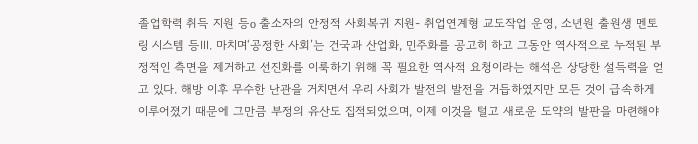졸업학력 취득 지원 등o 출소자의 안정적 사회복귀 지원- 취업연계형 교도작업 운영, 소년원 출원생 멘토링 시스템 등Ⅲ. 마치며‘공정한 사회’는 건국과 산업화, 민주화를 공고히 하고 그동안 역사적으로 누적된 부정적인 측면을 제거하고 선진화를 이룩하기 위해 꼭 필요한 역사적 요청이라는 해석은 상당한 설득력을 얻고 있다. 해방 이후 무수한 난관을 거치면서 우리 사회가 발전의 발전을 거듭하였지만 모든 것이 급속하게 이루어졌기 때문에 그만큼 부정의 유산도 집적되었으며, 이제 이것을 털고 새로운 도약의 발판을 마련해야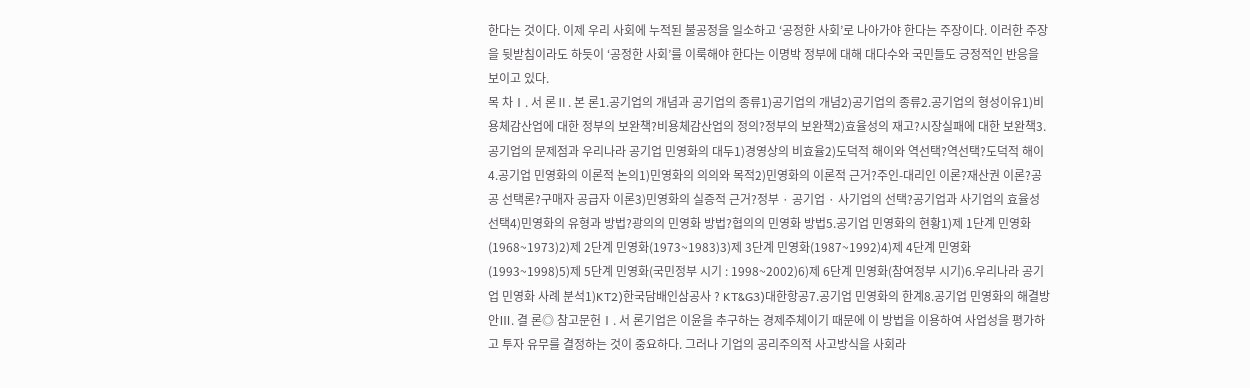한다는 것이다. 이제 우리 사회에 누적된 불공정을 일소하고 ‘공정한 사회’로 나아가야 한다는 주장이다. 이러한 주장을 뒷받침이라도 하듯이 ‘공정한 사회’를 이룩해야 한다는 이명박 정부에 대해 대다수와 국민들도 긍정적인 반응을 보이고 있다.
목 차Ⅰ. 서 론Ⅱ. 본 론1.공기업의 개념과 공기업의 종류1)공기업의 개념2)공기업의 종류2.공기업의 형성이유1)비용체감산업에 대한 정부의 보완책?비용체감산업의 정의?정부의 보완책2)효율성의 재고?시장실패에 대한 보완책3.공기업의 문제점과 우리나라 공기업 민영화의 대두1)경영상의 비효율2)도덕적 해이와 역선택?역선택?도덕적 해이4.공기업 민영화의 이론적 논의1)민영화의 의의와 목적2)민영화의 이론적 근거?주인-대리인 이론?재산권 이론?공공 선택론?구매자 공급자 이론3)민영화의 실증적 근거?정부 · 공기업 · 사기업의 선택?공기업과 사기업의 효율성 선택4)민영화의 유형과 방법?광의의 민영화 방법?협의의 민영화 방법5.공기업 민영화의 현황1)제 1단계 민영화(1968~1973)2)제 2단계 민영화(1973~1983)3)제 3단계 민영화(1987~1992)4)제 4단계 민영화(1993~1998)5)제 5단계 민영화(국민정부 시기 : 1998~2002)6)제 6단계 민영화(참여정부 시기)6.우리나라 공기업 민영화 사례 분석1)KT2)한국담배인삼공사 ? KT&G3)대한항공7.공기업 민영화의 한계8.공기업 민영화의 해결방안Ⅲ. 결 론◎ 참고문헌Ⅰ. 서 론기업은 이윤을 추구하는 경제주체이기 때문에 이 방법을 이용하여 사업성을 평가하고 투자 유무를 결정하는 것이 중요하다. 그러나 기업의 공리주의적 사고방식을 사회라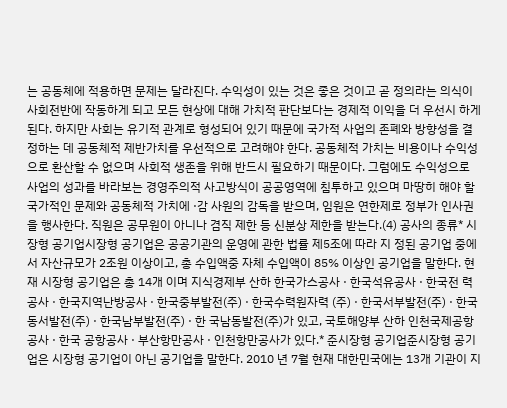는 공동체에 적용하면 문제는 달라진다. 수익성이 있는 것은 좋은 것이고 곧 정의라는 의식이 사회전반에 작동하게 되고 모든 현상에 대해 가치적 판단보다는 경제적 이익을 더 우선시 하게 된다. 하지만 사회는 유기적 관계로 형성되어 있기 때문에 국가적 사업의 존폐와 방향성을 결정하는 데 공동체적 제반가치를 우선적으로 고려해야 한다. 공동체적 가치는 비용이나 수익성으로 환산할 수 없으며 사회적 생존을 위해 반드시 필요하기 때문이다. 그럼에도 수익성으로 사업의 성과를 바라보는 경영주의적 사고방식이 공공영역에 침투하고 있으며 마땅히 해야 할 국가적인 문제와 공동체적 가치에 ·감 사원의 감독을 받으며, 임원은 연한제로 정부가 인사권을 행사한다. 직원은 공무원이 아니나 겸직 제한 등 신분상 제한을 받는다.(4) 공사의 종류* 시장형 공기업시장형 공기업은 공공기관의 운영에 관한 법률 제5조에 따라 지 정된 공기업 중에서 자산규모가 2조원 이상이고, 총 수입액중 자체 수입액이 85% 이상인 공기업을 말한다. 현재 시장형 공기업은 총 14개 이며 지식경제부 산하 한국가스공사 · 한국석유공사 · 한국전 력공사 · 한국지역난방공사 · 한국중부발전(주) · 한국수력원자력 (주) · 한국서부발전(주) · 한국동서발전(주) · 한국남부발전(주) · 한 국남동발전(주)가 있고, 국토해양부 산하 인천국제공항공사 · 한국 공항공사 · 부산항만공사 · 인천항만공사가 있다.* 준시장형 공기업준시장형 공기업은 시장형 공기업이 아닌 공기업을 말한다. 2010 년 7월 현재 대한민국에는 13개 기관이 지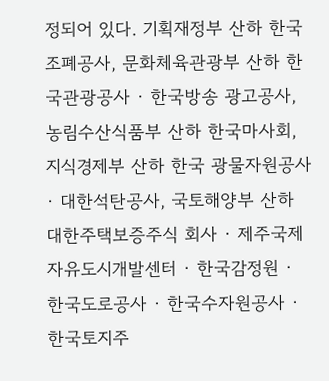정되어 있다. 기획재정부 산하 한국조폐공사, 문화체육관광부 산하 한국관광공사 · 한국방송 광고공사, 농림수산식품부 산하 한국마사회, 지식경제부 산하 한국 광물자원공사 · 대한석탄공사, 국토해양부 산하 대한주택보증주식 회사 · 제주국제자유도시개발센터 · 한국감정원 · 한국도로공사 · 한국수자원공사 · 한국토지주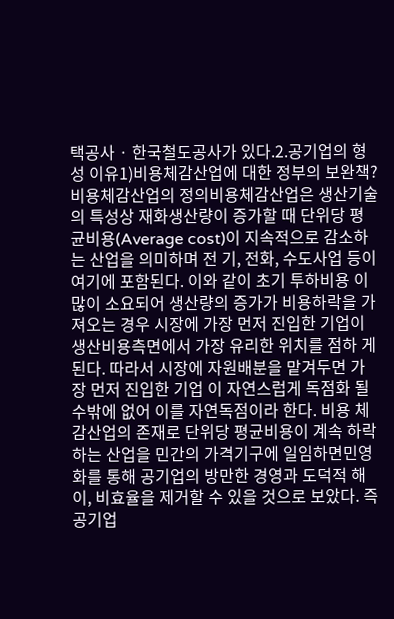택공사 · 한국철도공사가 있다.2.공기업의 형성 이유1)비용체감산업에 대한 정부의 보완책?비용체감산업의 정의비용체감산업은 생산기술의 특성상 재화생산량이 증가할 때 단위당 평균비용(Average cost)이 지속적으로 감소하는 산업을 의미하며 전 기, 전화, 수도사업 등이 여기에 포함된다. 이와 같이 초기 투하비용 이 많이 소요되어 생산량의 증가가 비용하락을 가져오는 경우 시장에 가장 먼저 진입한 기업이 생산비용측면에서 가장 유리한 위치를 점하 게 된다. 따라서 시장에 자원배분을 맡겨두면 가장 먼저 진입한 기업 이 자연스럽게 독점화 될 수밖에 없어 이를 자연독점이라 한다. 비용 체감산업의 존재로 단위당 평균비용이 계속 하락하는 산업을 민간의 가격기구에 일임하면민영 화를 통해 공기업의 방만한 경영과 도덕적 해이, 비효율을 제거할 수 있을 것으로 보았다. 즉 공기업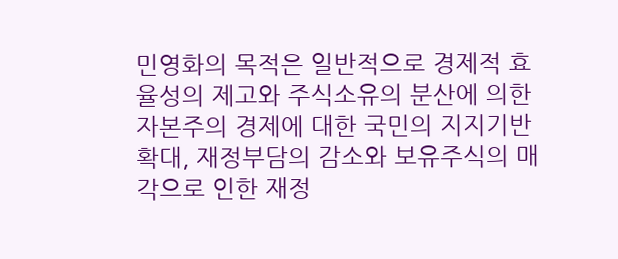민영화의 목적은 일반적으로 경제적 효 율성의 제고와 주식소유의 분산에 의한 자본주의 경제에 대한 국민의 지지기반 확대, 재정부담의 감소와 보유주식의 매각으로 인한 재정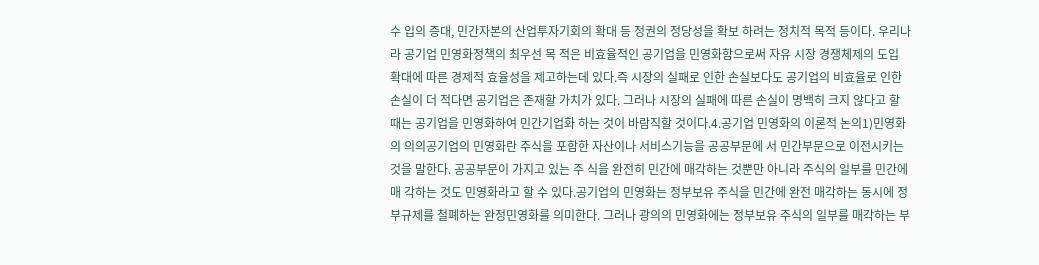수 입의 증대, 민간자본의 산업투자기회의 확대 등 정권의 정당성을 확보 하려는 정치적 목적 등이다. 우리나라 공기업 민영화정책의 최우선 목 적은 비효율적인 공기업을 민영화함으로써 자유 시장 경쟁체제의 도입 확대에 따른 경제적 효율성을 제고하는데 있다.즉 시장의 실패로 인한 손실보다도 공기업의 비효율로 인한 손실이 더 적다면 공기업은 존재할 가치가 있다. 그러나 시장의 실패에 따른 손실이 명백히 크지 않다고 할 때는 공기업을 민영화하여 민간기업화 하는 것이 바람직할 것이다.4.공기업 민영화의 이론적 논의1)민영화의 의의공기업의 민영화란 주식을 포함한 자산이나 서비스기능을 공공부문에 서 민간부문으로 이전시키는 것을 말한다. 공공부문이 가지고 있는 주 식을 완전히 민간에 매각하는 것뿐만 아니라 주식의 일부를 민간에 매 각하는 것도 민영화라고 할 수 있다.공기업의 민영화는 정부보유 주식을 민간에 완전 매각하는 동시에 정 부규제를 철폐하는 완정민영화를 의미한다. 그러나 광의의 민영화에는 정부보유 주식의 일부를 매각하는 부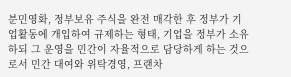분민영화, 정부보유 주식을 완전 매각한 후 정부가 기업활동에 개입하여 규제하는 형태, 기업을 정부가 소유하되 그 운영을 민간이 자율적으로 담당하게 하는 것으로서 민간 대여와 위탁경영, 프랜차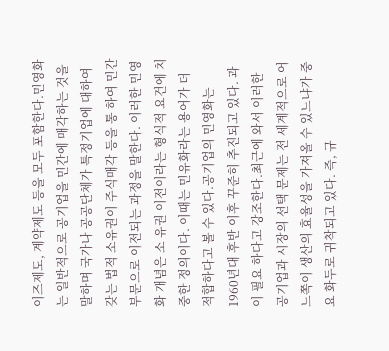이즈제도, 계약제도 등을 모두 포함한다.민영화는 일반적으로 공기업을 민간에 매각하는 것을 말하며 국가나 공공단체가 특정기업에 대하여 갖는 법적 소유권이 주식매각 등을 통 하여 민간부문으로 이전되는 과정을 말한다. 이러한 민영화 개념은 소 유권 이전이라는 형식적 요건에 치중한 정의이다. 이때는 민유화라는 용어가 더 적합하다고 볼 수 있다.공기업의 민영화는 1960년대 후반 이후 꾸준히 추진되고 있다. 과이 필요 하다고 강조한다.최근에 와서 이러한 공기업과 시장의 선택 문제는 전 세계적으로 어 느쪽이 생산의 효율성을 가져올 수 있느냐가 중요 화두로 귀착되고 있다. 즉, 규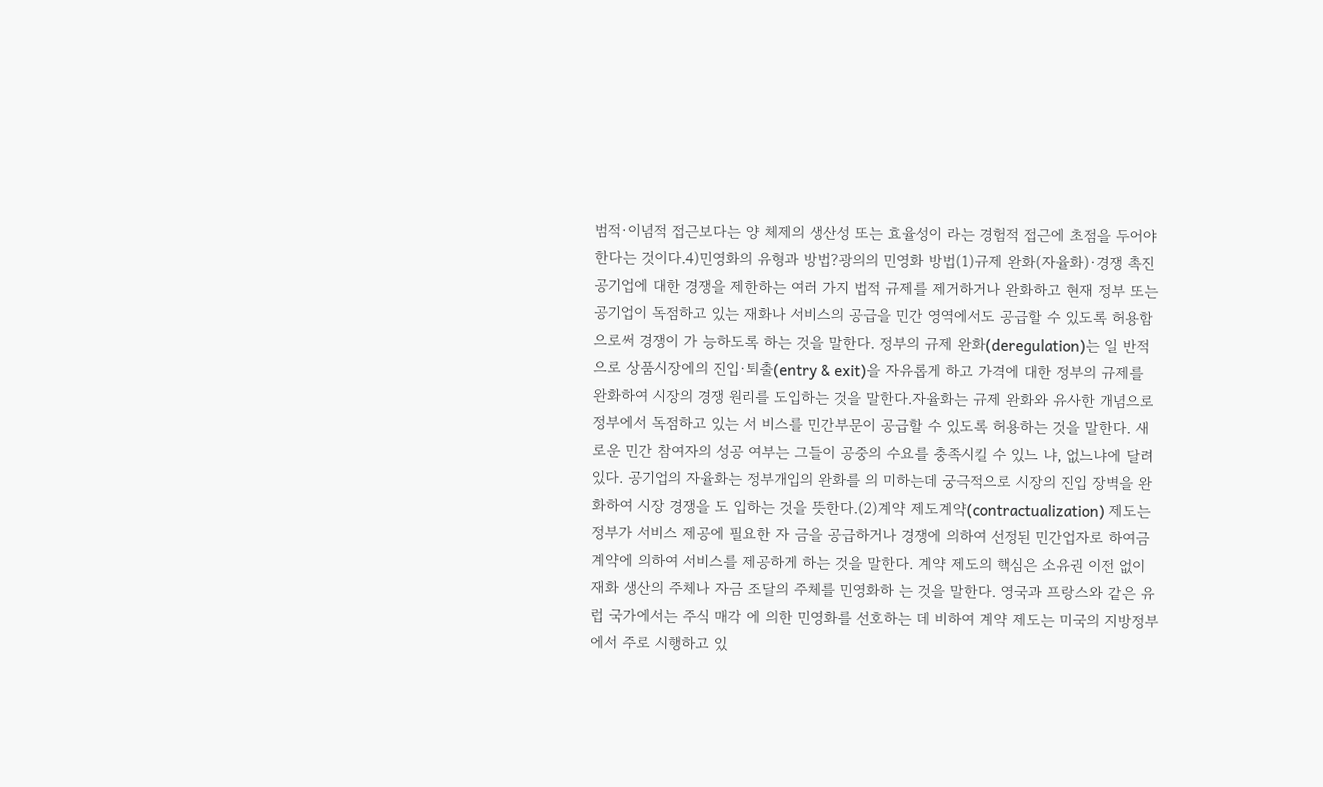범적·이념적 접근보다는 양 체제의 생산성 또는 효율성이 라는 경험적 접근에 초점을 두어야 한다는 것이다.4)민영화의 유형과 방법?광의의 민영화 방법(1)규제 완화(자율화)·경쟁 촉진공기업에 대한 경쟁을 제한하는 여러 가지 법적 규제를 제거하거나 완화하고 현재 정부 또는 공기업이 독점하고 있는 재화나 서비스의 공급을 민간 영역에서도 공급할 수 있도록 허용함으로써 경쟁이 가 능하도록 하는 것을 말한다. 정부의 규제 완화(deregulation)는 일 반적으로 상품시장에의 진입·퇴출(entry & exit)을 자유롭게 하고 가격에 대한 정부의 규제를 완화하여 시장의 경쟁 원리를 도입하는 것을 말한다.자율화는 규제 완화와 유사한 개념으로 정부에서 독점하고 있는 서 비스를 민간부문이 공급할 수 있도록 허용하는 것을 말한다. 새로운 민간 참여자의 성공 여부는 그들이 공중의 수요를 충족시킬 수 있느 냐, 없느냐에 달려 있다. 공기업의 자율화는 정부개입의 완화를 의 미하는데 궁극적으로 시장의 진입 장벽을 완화하여 시장 경쟁을 도 입하는 것을 뜻한다.(2)계약 제도계약(contractualization) 제도는 정부가 서비스 제공에 필요한 자 금을 공급하거나 경쟁에 의하여 선정된 민간업자로 하여금 계약에 의하여 서비스를 제공하게 하는 것을 말한다. 계약 제도의 핵심은 소유권 이전 없이 재화 생산의 주체나 자금 조달의 주체를 민영화하 는 것을 말한다. 영국과 프랑스와 같은 유럽 국가에서는 주식 매각 에 의한 민영화를 선호하는 데 비하여 계약 제도는 미국의 지방정부 에서 주로 시행하고 있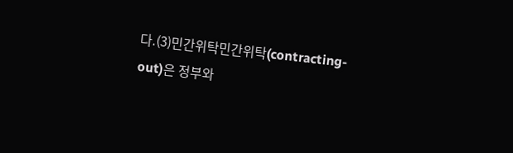다.(3)민간위탁민간위탁(contracting-out)은 정부와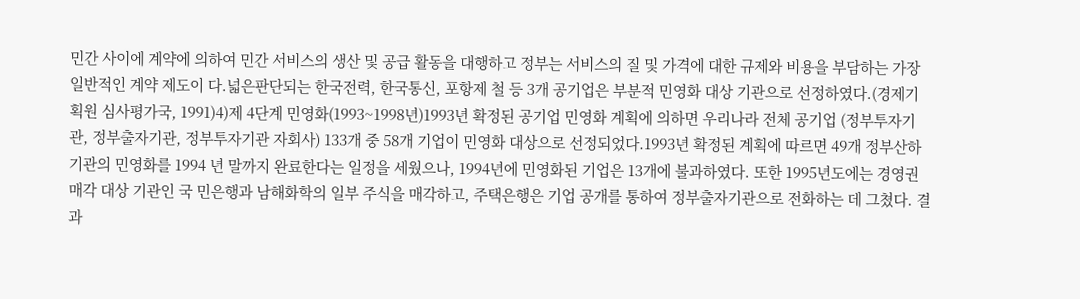민간 사이에 계약에 의하여 민간 서비스의 생산 및 공급 활동을 대행하고 정부는 서비스의 질 및 가격에 대한 규제와 비용을 부담하는 가장 일반적인 계약 제도이 다.넓은판단되는 한국전력, 한국통신, 포항제 철 등 3개 공기업은 부분적 민영화 대상 기관으로 선정하였다.(경제기 획원 심사평가국, 1991)4)제 4단계 민영화(1993~1998년)1993년 확정된 공기업 민영화 계획에 의하면 우리나라 전체 공기업 (정부투자기관, 정부출자기관, 정부투자기관 자회사) 133개 중 58개 기업이 민영화 대상으로 선정되었다.1993년 확정된 계획에 따르면 49개 정부산하기관의 민영화를 1994 년 말까지 완료한다는 일정을 세웠으나, 1994년에 민영화된 기업은 13개에 불과하였다. 또한 1995년도에는 경영권 매각 대상 기관인 국 민은행과 남해화학의 일부 주식을 매각하고, 주택은행은 기업 공개를 통하여 정부출자기관으로 전화하는 데 그쳤다. 결과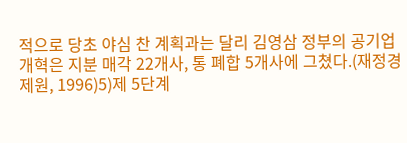적으로 당초 야심 찬 계획과는 달리 김영삼 정부의 공기업 개혁은 지분 매각 22개사, 통 폐합 5개사에 그쳤다.(재정경제원, 1996)5)제 5단계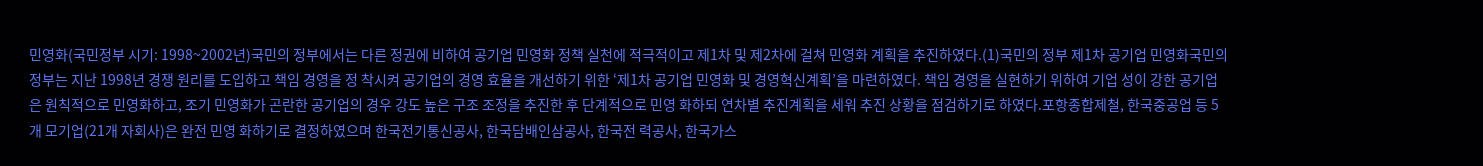민영화(국민정부 시기: 1998~2002년)국민의 정부에서는 다른 정권에 비하여 공기업 민영화 정책 실천에 적극적이고 제1차 및 제2차에 걸쳐 민영화 계획을 추진하였다.(1)국민의 정부 제1차 공기업 민영화국민의 정부는 지난 1998년 경쟁 원리를 도입하고 책임 경영을 정 착시켜 공기업의 경영 효율을 개선하기 위한 ‘제1차 공기업 민영화 및 경영혁신계획’을 마련하였다. 책임 경영을 실현하기 위하여 기업 성이 강한 공기업은 원칙적으로 민영화하고, 조기 민영화가 곤란한 공기업의 경우 강도 높은 구조 조정을 추진한 후 단계적으로 민영 화하되 연차별 추진계획을 세워 추진 상황을 점검하기로 하였다.포항종합제철, 한국중공업 등 5개 모기업(21개 자회사)은 완전 민영 화하기로 결정하였으며 한국전기통신공사, 한국담배인삼공사, 한국전 력공사, 한국가스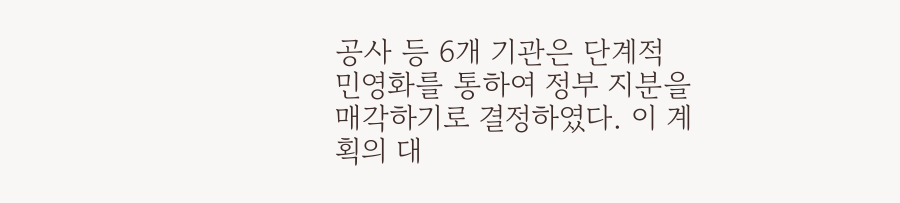공사 등 6개 기관은 단계적 민영화를 통하여 정부 지분을 매각하기로 결정하였다. 이 계획의 대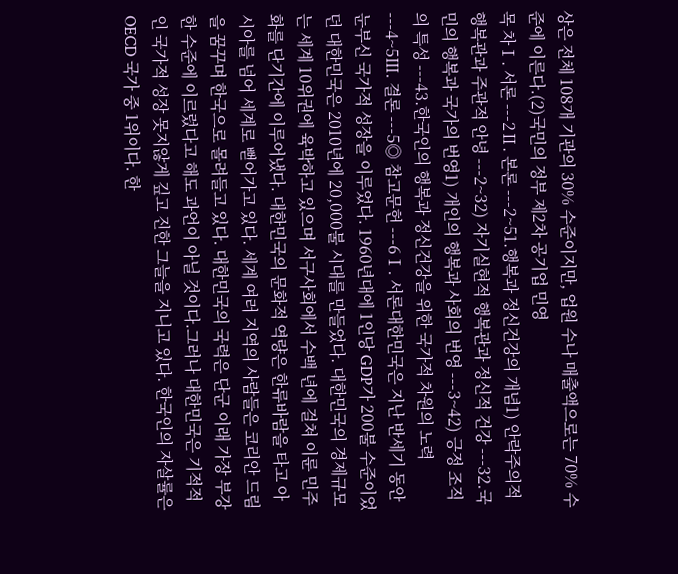상은 전체 108개 기관의 30% 수준이지만, 업원 수나 매출액으로는 70% 수준에 이른다.(2)국민의 정부 제2차 공기업 민영
목 차Ⅰ. 서론 ---2Ⅱ. 본론 ---2~51.행복과 정신건강의 개념1) 안락주의적 행복관과 주관적 안녕 ---2~32) 자기실현적 행복관과 정신적 건강 ---32.국민의 행복과 국가의 번영1) 개인의 행복과 사회의 번영 ---3~42) 긍정 조직의 특성 ---43.한국인의 행복과 정신건강을 위한 국가적 차원의 노력 ---4~5Ⅲ. 결론 ---5◎ 참고문헌 ---6Ⅰ. 서론대한민국은 지난 반세기 동안 눈부신 국가적 성장을 이루었다. 1960년대에 1인당 GDP가 200불 수준이었던 대한민국은 2010년에 20,000불 시대를 만들었다. 대한민국의 경제규모는 세계 10위권에 육박하고 있으며 서구사회에서 수백 년에 걸쳐 이룬 민주화를 단기간에 이루어냈다. 대한민국의 문화적 역량은 한류바람을 타고 아시아를 넘어 세계로 뻗어가고 있다. 세계 여러 지역의 사람들은 코리안 드림을 꿈꾸며 한국으로 몰려들고 있다. 대한민국의 국력은 단군 이래 가장 부강한 수준에 이르렀다고 해도 과언이 아닐 것이다.그러나 대한민국은 기적적인 국가적 성장 못지않게 깊고 진한 그늘을 지니고 있다. 한국인의 자살률은 OECD 국가 중 1위이다. 한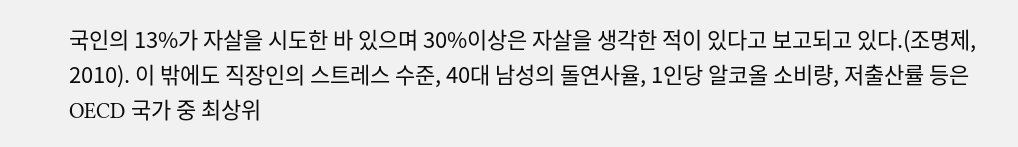국인의 13%가 자살을 시도한 바 있으며 30%이상은 자살을 생각한 적이 있다고 보고되고 있다.(조명제, 2010). 이 밖에도 직장인의 스트레스 수준, 40대 남성의 돌연사율, 1인당 알코올 소비량, 저출산률 등은 OECD 국가 중 최상위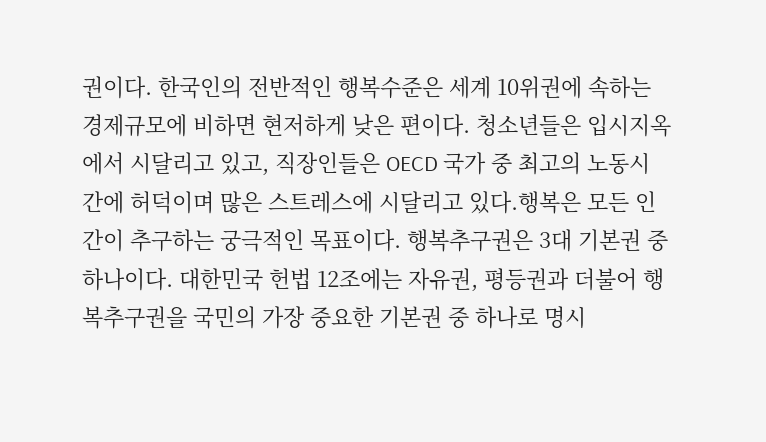권이다. 한국인의 전반적인 행복수준은 세계 10위권에 속하는 경제규모에 비하면 현저하게 낮은 편이다. 청소년들은 입시지옥에서 시달리고 있고, 직장인들은 OECD 국가 중 최고의 노동시간에 허덕이며 많은 스트레스에 시달리고 있다.행복은 모든 인간이 추구하는 궁극적인 목표이다. 행복추구권은 3대 기본권 중 하나이다. 대한민국 헌법 12조에는 자유권, 평등권과 더불어 행복추구권을 국민의 가장 중요한 기본권 중 하나로 명시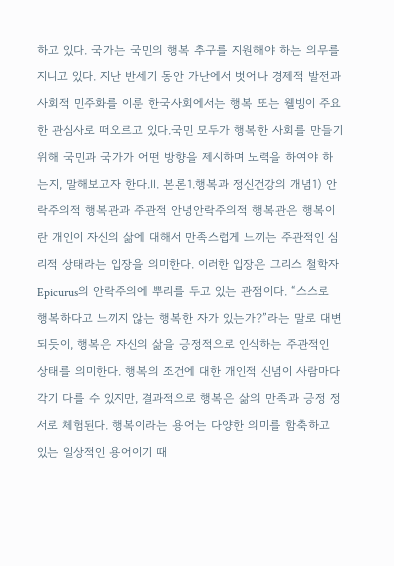하고 있다. 국가는 국민의 행복 추구를 지원해야 하는 의무를 지니고 있다. 지난 반세기 동안 가난에서 벗어나 경제적 발전과 사회적 민주화를 이룬 한국사회에서는 행복 또는 웰빙이 주요한 관심사로 떠오르고 있다.국민 모두가 행복한 사회를 만들기 위해 국민과 국가가 어떤 방향을 제시하며 노력을 하여야 하는지, 말해보고자 한다.Ⅱ. 본론1.행복과 정신건강의 개념1) 안락주의적 행복관과 주관적 안녕안락주의적 행복관은 행복이란 개인이 자신의 삶에 대해서 만족스럽게 느끼는 주관적인 심리적 상태라는 입장을 의미한다. 이러한 입장은 그리스 철학자 Epicurus의 안락주의에 뿌리를 두고 있는 관점이다. “스스로 행복하다고 느끼지 않는 행복한 자가 있는가?”라는 말로 대변되듯이, 행복은 자신의 삶을 긍정적으로 인식하는 주관적인 상태를 의미한다. 행복의 조건에 대한 개인적 신념이 사람마다 각기 다를 수 있지만, 결과적으로 행복은 삶의 만족과 긍정 정서로 체험된다. 행복이라는 용어는 다양한 의미를 함축하고 있는 일상적인 용어이기 때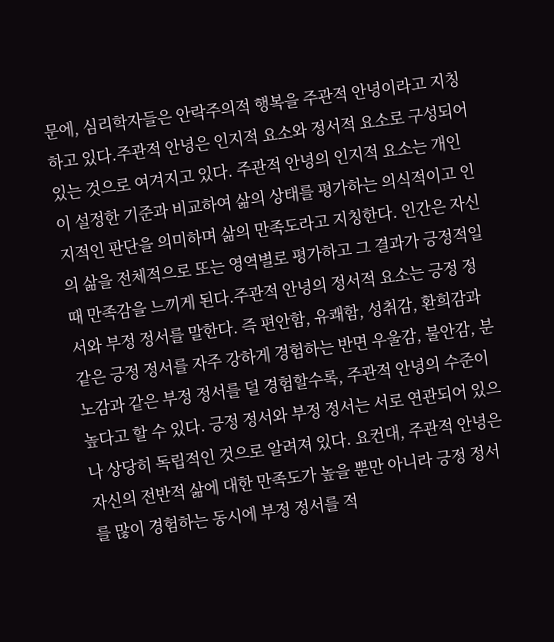문에, 심리학자들은 안락주의적 행복을 주관적 안녕이라고 지칭하고 있다.주관적 안녕은 인지적 요소와 정서적 요소로 구성되어 있는 것으로 여겨지고 있다. 주관적 안녕의 인지적 요소는 개인이 설정한 기준과 비교하여 삶의 상태를 평가하는 의식적이고 인지적인 판단을 의미하며 삶의 만족도라고 지칭한다. 인간은 자신의 삶을 전체적으로 또는 영역별로 평가하고 그 결과가 긍정적일 때 만족감을 느끼게 된다.주관적 안녕의 정서적 요소는 긍정 정서와 부정 정서를 말한다. 즉 편안함, 유쾌함, 성취감, 환희감과 같은 긍정 정서를 자주 강하게 경험하는 반면 우울감, 불안감, 분노감과 같은 부정 정서를 덜 경험할수록, 주관적 안녕의 수준이 높다고 할 수 있다. 긍정 정서와 부정 정서는 서로 연관되어 있으나 상당히 독립적인 것으로 알려져 있다. 요컨대, 주관적 안녕은 자신의 전반적 삶에 대한 만족도가 높을 뿐만 아니라 긍정 정서를 많이 경험하는 동시에 부정 정서를 적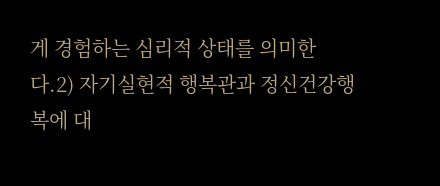게 경험하는 심리적 상태를 의미한다.2) 자기실현적 행복관과 정신건강행복에 대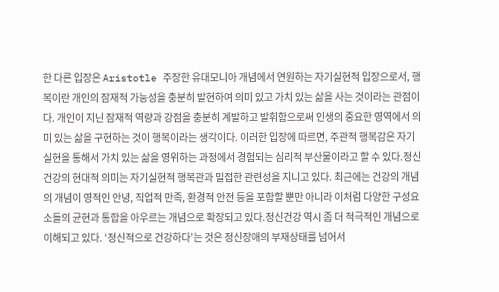한 다른 입장은 Aristotle 주장한 유대모니아 개념에서 연원하는 자기실현적 입장으로서, 행복이란 개인의 잠재적 가능성을 충분히 발현하여 의미 있고 가치 있는 삶을 사는 것이라는 관점이다. 개인이 지닌 잠재적 역량과 강점을 충분히 계발하고 발휘함으로써 인생의 중요한 영역에서 의미 있는 삶을 구현하는 것이 행복이라는 생각이다. 이러한 입장에 따르면, 주관적 행복감은 자기실현을 통해서 가치 있는 삶을 영위하는 과정에서 경험되는 심리적 부산물이라고 할 수 있다.정신건강의 현대적 의미는 자기실현적 행복관과 밀접한 관련성을 지니고 있다. 최근에는 건강의 개념의 개념이 영적인 안녕, 직업적 만족, 환경적 안전 등을 포함할 뿐만 아니라 이처럼 다양한 구성요소들의 균현과 통합을 아우르는 개념으로 확장되고 있다.정신건강 역시 좀 더 적극적인 개념으로 이해되고 있다. ‘정신적으로 건강하다’는 것은 정신장애의 부재상태를 넘어서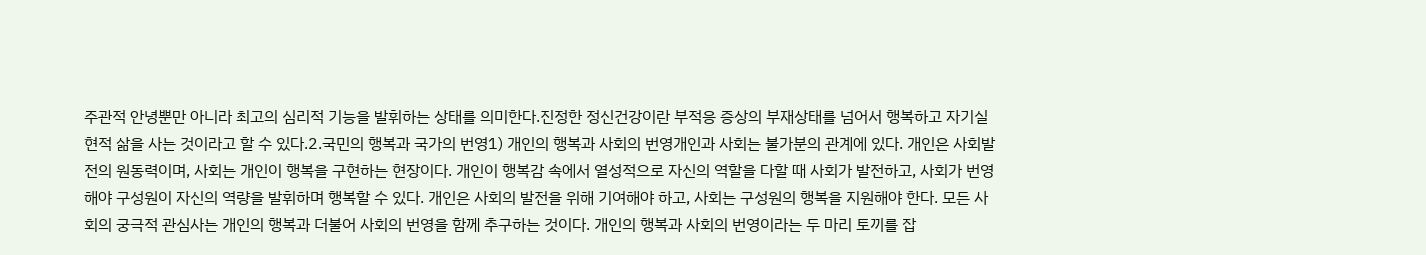주관적 안녕뿐만 아니라 최고의 심리적 기능을 발휘하는 상태를 의미한다.진정한 정신건강이란 부적응 증상의 부재상태를 넘어서 행복하고 자기실현적 삶을 사는 것이라고 할 수 있다.2.국민의 행복과 국가의 번영1) 개인의 행복과 사회의 번영개인과 사회는 불가분의 관계에 있다. 개인은 사회발전의 원동력이며, 사회는 개인이 행복을 구현하는 현장이다. 개인이 행복감 속에서 열성적으로 자신의 역할을 다할 때 사회가 발전하고, 사회가 번영해야 구성원이 자신의 역량을 발휘하며 행복할 수 있다. 개인은 사회의 발전을 위해 기여해야 하고, 사회는 구성원의 행복을 지원해야 한다. 모든 사회의 궁극적 관심사는 개인의 행복과 더불어 사회의 번영을 함께 추구하는 것이다. 개인의 행복과 사회의 번영이라는 두 마리 토끼를 잡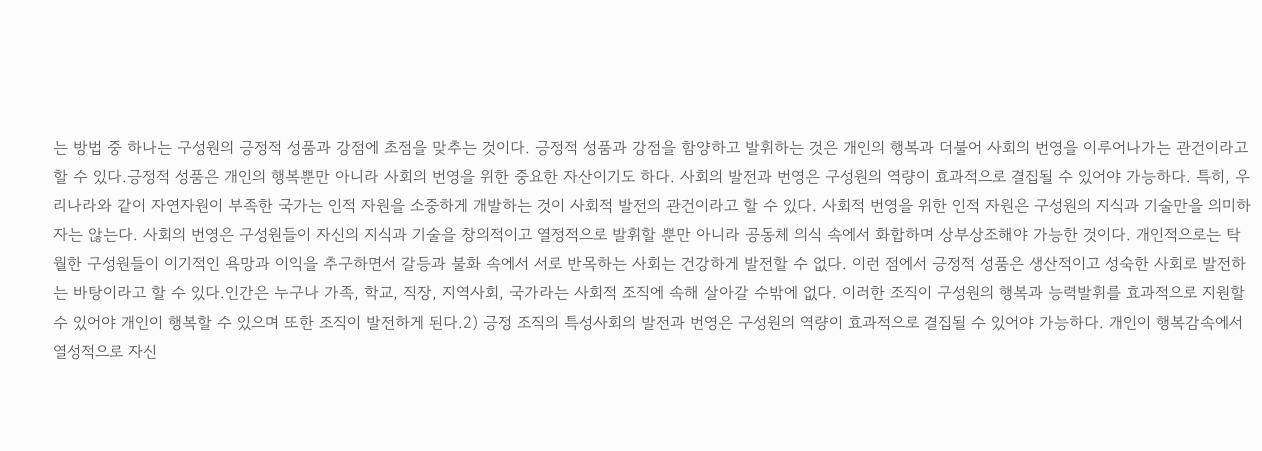는 방법 중 하나는 구성원의 긍정적 성품과 강점에 초점을 맞추는 것이다. 긍정적 성품과 강점을 함양하고 발휘하는 것은 개인의 행복과 더불어 사회의 번영을 이루어나가는 관건이라고 할 수 있다.긍정적 성품은 개인의 행복뿐만 아니라 사회의 번영을 위한 중요한 자산이기도 하다. 사회의 발전과 번영은 구성원의 역량이 효과적으로 결집될 수 있어야 가능하다. 특히, 우리나라와 같이 자연자원이 부족한 국가는 인적 자원을 소중하게 개발하는 것이 사회적 발전의 관건이라고 할 수 있다. 사회적 번영을 위한 인적 자원은 구성원의 지식과 기술만을 의미하자는 않는다. 사회의 번영은 구성원들이 자신의 지식과 기술을 창의적이고 열정적으로 발휘할 뿐만 아니라 공동체 의식 속에서 화합하며 상부상조해야 가능한 것이다. 개인적으로는 탁월한 구성원들이 이기적인 욕망과 이익을 추구하면서 갈등과 불화 속에서 서로 반목하는 사회는 건강하게 발전할 수 없다. 이런 점에서 긍정적 성품은 생산적이고 성숙한 사회로 발전하는 바탕이라고 할 수 있다.인간은 누구나 가족, 학교, 직장, 지역사회, 국가라는 사회적 조직에 속해 살아갈 수밖에 없다. 이러한 조직이 구성원의 행복과 능력발휘를 효과적으로 지원할 수 있어야 개인이 행복할 수 있으며 또한 조직이 발전하게 된다.2) 긍정 조직의 특성사회의 발전과 번영은 구성원의 역량이 효과적으로 결집될 수 있어야 가능하다. 개인이 행복감속에서 열성적으로 자신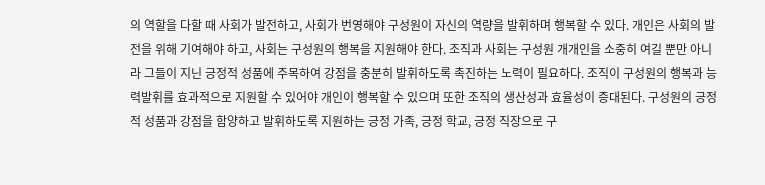의 역할을 다할 때 사회가 발전하고, 사회가 번영해야 구성원이 자신의 역량을 발휘하며 행복할 수 있다. 개인은 사회의 발전을 위해 기여해야 하고, 사회는 구성원의 행복을 지원해야 한다. 조직과 사회는 구성원 개개인을 소중히 여길 뿐만 아니라 그들이 지닌 긍정적 성품에 주목하여 강점을 충분히 발휘하도록 촉진하는 노력이 필요하다. 조직이 구성원의 행복과 능력발휘를 효과적으로 지원할 수 있어야 개인이 행복할 수 있으며 또한 조직의 생산성과 효율성이 증대된다. 구성원의 긍정적 성품과 강점을 함양하고 발휘하도록 지원하는 긍정 가족, 긍정 학교, 긍정 직장으로 구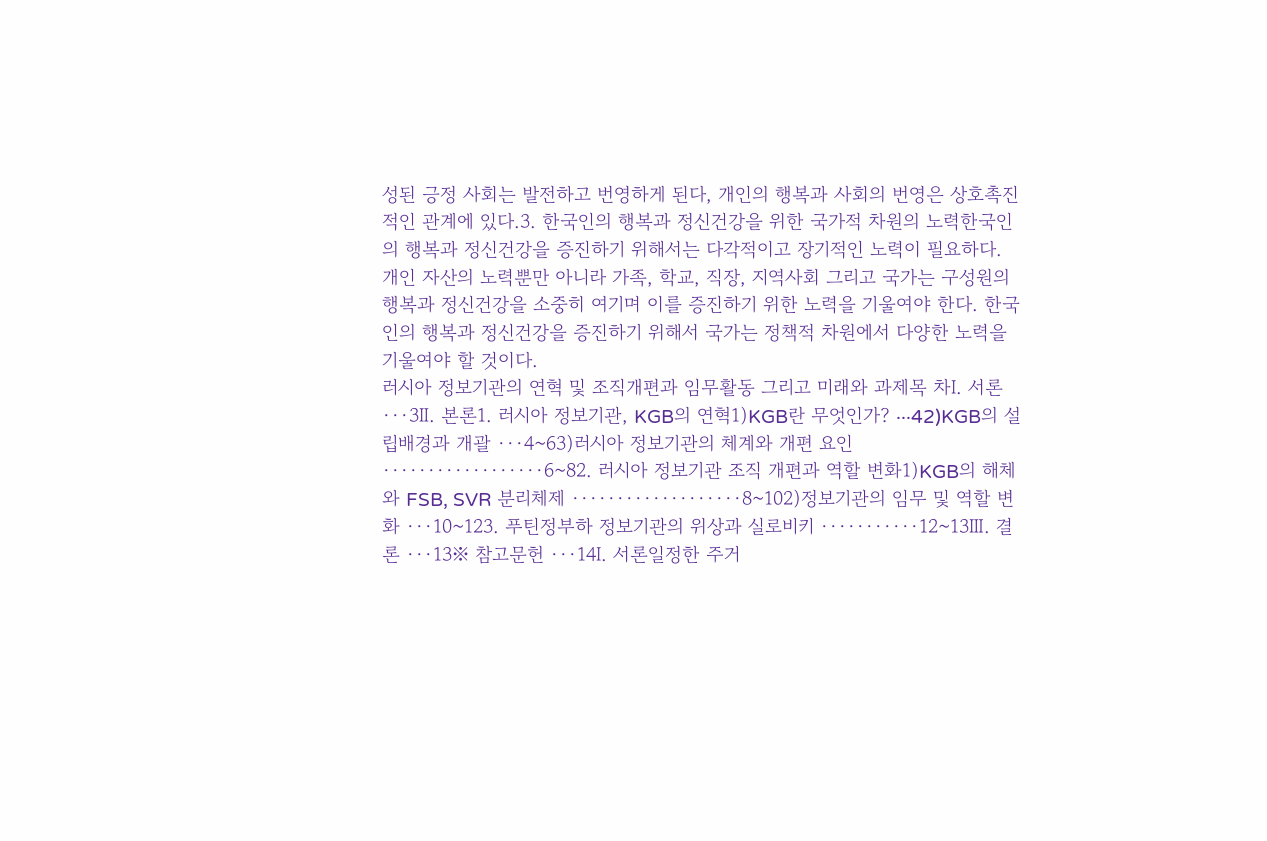성된 긍정 사회는 발전하고 번영하게 된다, 개인의 행복과 사회의 번영은 상호촉진적인 관계에 있다.3. 한국인의 행복과 정신건강을 위한 국가적 차원의 노력한국인의 행복과 정신건강을 증진하기 위해서는 다각적이고 장기적인 노력이 필요하다. 개인 자산의 노력뿐만 아니라 가족, 학교, 직장, 지역사회 그리고 국가는 구성원의 행복과 정신건강을 소중히 여기며 이를 증진하기 위한 노력을 기울여야 한다. 한국인의 행복과 정신건강을 증진하기 위해서 국가는 정책적 차원에서 다양한 노력을 기울여야 할 것이다.
러시아 정보기관의 연혁 및 조직개편과 임무활동 그리고 미래와 과제목 차Ⅰ. 서론 ···3Ⅱ. 본론1. 러시아 정보기관, KGB의 연혁1)KGB란 무엇인가? ···42)KGB의 설립배경과 개괄 ···4~63)러시아 정보기관의 체계와 개편 요인 ··················6~82. 러시아 정보기관 조직 개편과 역할 변화1)KGB의 해체와 FSB, SVR 분리체제 ···················8~102)정보기관의 임무 및 역할 변화 ···10~123. 푸틴정부하 정보기관의 위상과 실로비키 ···········12~13Ⅲ. 결론 ···13※ 참고문헌 ···14Ⅰ. 서론일정한 주거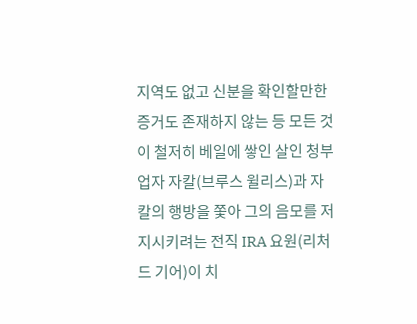지역도 없고 신분을 확인할만한 증거도 존재하지 않는 등 모든 것 이 철저히 베일에 쌓인 살인 청부업자 자칼(브루스 윌리스)과 자칼의 행방을 쫓아 그의 음모를 저지시키려는 전직 IRA 요원(리처드 기어)이 치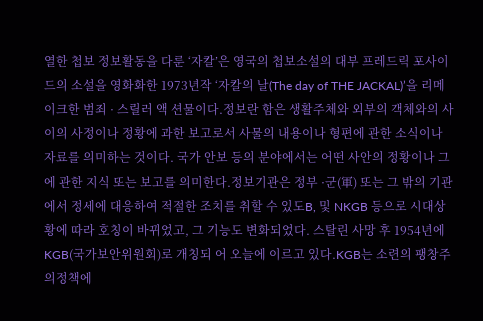열한 첩보 정보활동을 다룬 ‘자칼’은 영국의 첩보소설의 대부 프레드릭 포사이드의 소설을 영화화한 1973년작 ‘자칼의 날(The day of THE JACKAL)’을 리메이크한 범죄 · 스릴러 액 션물이다.정보란 함은 생활주체와 외부의 객체와의 사이의 사정이나 정황에 과한 보고로서 사물의 내용이나 형편에 관한 소식이나 자료를 의미하는 것이다. 국가 안보 등의 분야에서는 어떤 사안의 정황이나 그에 관한 지식 또는 보고를 의미한다.정보기관은 정부 ·군(軍) 또는 그 밖의 기관에서 정세에 대응하여 적절한 조치를 취할 수 있도B, 및 NKGB 등으로 시대상황에 따라 호칭이 바뀌었고, 그 기능도 변화되었다. 스탈린 사망 후 1954년에 KGB(국가보안위원회)로 개칭되 어 오늘에 이르고 있다.KGB는 소련의 팽창주의정책에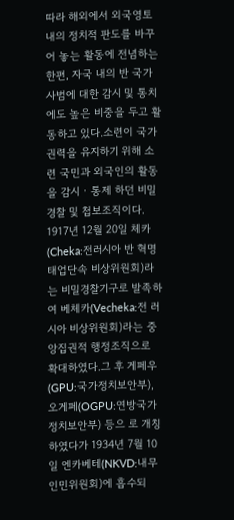따라 해외에서 외국영토 내의 정치적 판도를 바꾸어 놓는 활동에 전념하는 한편, 자국 내의 반 국가사범에 대한 감시 및 통치에도 높은 비중을 두고 활동하고 있다.소련이 국가권력을 유지하기 위해 소련 국민과 외국인의 활동을 감시 · 통제 하던 비밀경찰 및 첩보조직이다. 1917년 12월 20일 체카(Cheka:전러시아 반 혁명 태업단속 비상위원회)라는 비밀경찰기구로 발족하여 베체카(Vecheka:전 러시아 비상위원회)라는 중앙집권적 행정조직으로 확대하였다.그 후 게페우(GPU:국가정치보안부), 오게페(OGPU:연방국가정치보안부) 등으 로 개칭하였다가 1934년 7월 10일 엔카베테(NKVD:내무인민위원회)에 흡수되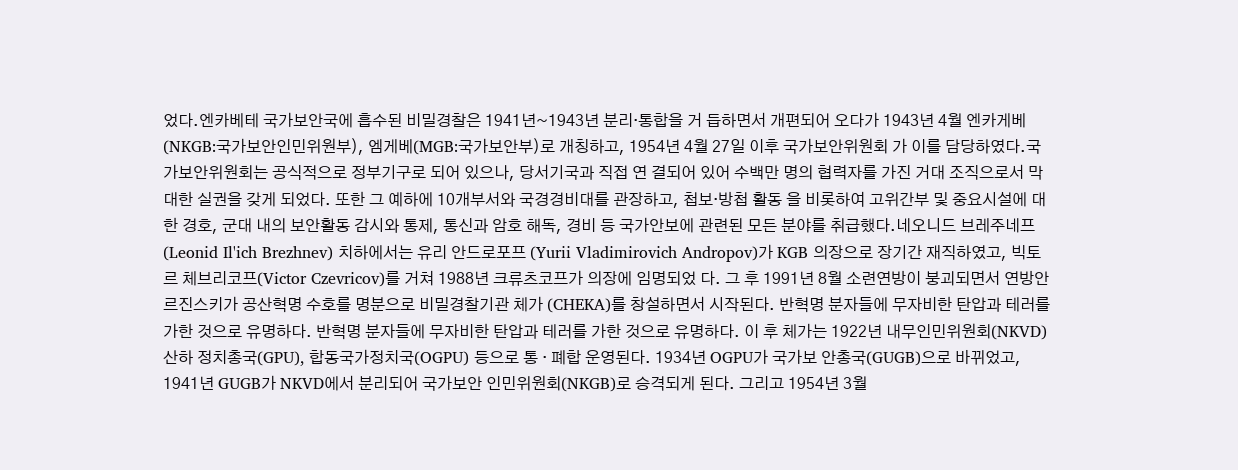었다.엔카베테 국가보안국에 흡수된 비밀경찰은 1941년~1943년 분리·통합을 거 듭하면서 개편되어 오다가 1943년 4월 엔카게베(NKGB:국가보안인민위원부), 엠게베(MGB:국가보안부)로 개칭하고, 1954년 4월 27일 이후 국가보안위원회 가 이를 담당하였다.국가보안위원회는 공식적으로 정부기구로 되어 있으나, 당서기국과 직접 연 결되어 있어 수백만 명의 협력자를 가진 거대 조직으로서 막대한 실권을 갖게 되었다. 또한 그 예하에 10개부서와 국경경비대를 관장하고, 첩보·방첩 활동 을 비롯하여 고위간부 및 중요시설에 대한 경호, 군대 내의 보안활동 감시와 통제, 통신과 암호 해독, 경비 등 국가안보에 관련된 모든 분야를 취급했다.네오니드 브레주네프(Leonid Il'ich Brezhnev) 치하에서는 유리 안드로포프 (Yurii Vladimirovich Andropov)가 KGB 의장으로 장기간 재직하였고, 빅토르 체브리코프(Victor Czevricov)를 거쳐 1988년 크류츠코프가 의장에 임명되었 다. 그 후 1991년 8월 소련연방이 붕괴되면서 연방안르진스키가 공산혁명 수호를 명분으로 비밀경찰기관 체가 (CHEKA)를 창설하면서 시작된다. 반혁명 분자들에 무자비한 탄압과 테러를 가한 것으로 유명하다. 반혁명 분자들에 무자비한 탄압과 테러를 가한 것으로 유명하다. 이 후 체가는 1922년 내무인민위원회(NKVD) 산하 정치총국(GPU), 합동국가정치국(OGPU) 등으로 통 · 폐합 운영된다. 1934년 OGPU가 국가보 안총국(GUGB)으로 바뀌었고, 1941년 GUGB가 NKVD에서 분리되어 국가보안 인민위원회(NKGB)로 승격되게 된다. 그리고 1954년 3월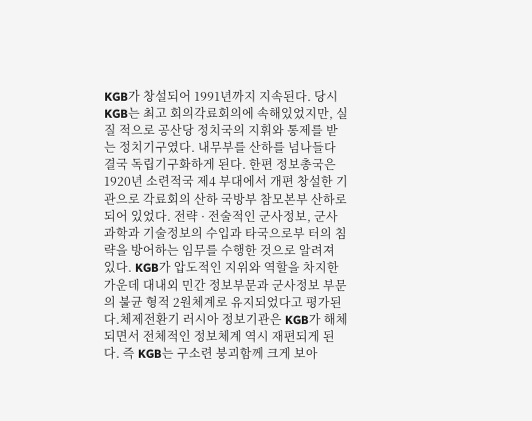KGB가 창설되어 1991년까지 지속된다. 당시 KGB는 최고 회의각료회의에 속해있었지만, 실질 적으로 공산당 정치국의 지휘와 통제를 받는 정치기구였다. 내무부를 산하를 넘나들다 결국 독립기구화하게 된다. 한편 정보총국은 1920년 소련적국 제4 부대에서 개편 창설한 기관으로 각료회의 산하 국방부 참모본부 산하로 되어 있었다. 전략 · 전술적인 군사정보, 군사과학과 기술정보의 수입과 타국으로부 터의 침략을 방어하는 임무를 수행한 것으로 알려져 있다. KGB가 압도적인 지위와 역할을 차지한 가운데 대내외 민간 정보부문과 군사정보 부문의 불균 형적 2원체계로 유지되었다고 평가된다.체제전환기 러시아 정보기관은 KGB가 해체되면서 전체적인 정보체계 역시 재편되게 된다. 즉 KGB는 구소련 붕괴함께 크게 보아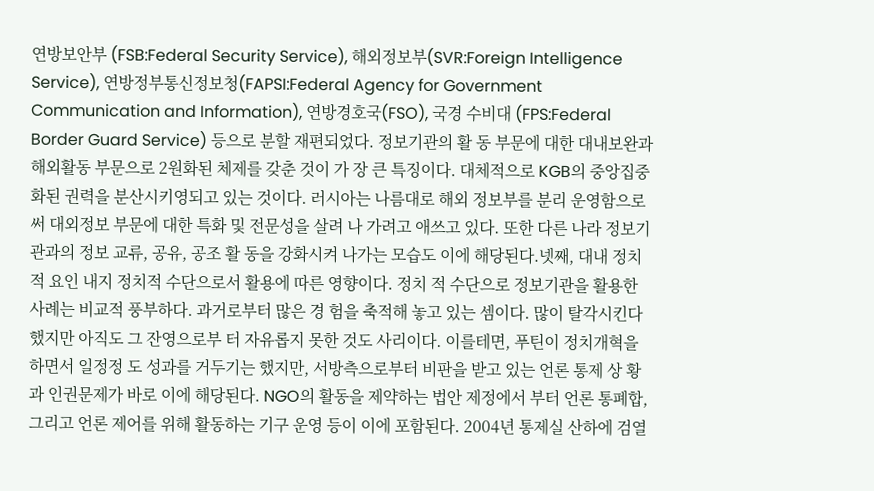연방보안부 (FSB:Federal Security Service), 해외정보부(SVR:Foreign Intelligence Service), 연방정부통신정보청(FAPSI:Federal Agency for Government Communication and Information), 연방경호국(FSO), 국경 수비대 (FPS:Federal Border Guard Service) 등으로 분할 재편되었다. 정보기관의 활 동 부문에 대한 대내보완과 해외활동 부문으로 2원화된 체제를 갖춘 것이 가 장 큰 특징이다. 대체적으로 KGB의 중앙집중화된 권력을 분산시키영되고 있는 것이다. 러시아는 나름대로 해외 정보부를 분리 운영함으로써 대외정보 부문에 대한 특화 및 전문성을 살려 나 가려고 애쓰고 있다. 또한 다른 나라 정보기관과의 정보 교류, 공유, 공조 활 동을 강화시켜 나가는 모습도 이에 해당된다.넷째, 대내 정치적 요인 내지 정치적 수단으로서 활용에 따른 영향이다. 정치 적 수단으로 정보기관을 활용한 사례는 비교적 풍부하다. 과거로부터 많은 경 험을 축적해 놓고 있는 셈이다. 많이 탈각시킨다했지만 아직도 그 잔영으로부 터 자유롭지 못한 것도 사리이다. 이를테면, 푸틴이 정치개혁을 하면서 일정정 도 성과를 거두기는 했지만, 서방측으로부터 비판을 받고 있는 언론 통제 상 황과 인권문제가 바로 이에 해당된다. NGO의 활동을 제약하는 법안 제정에서 부터 언론 통폐합, 그리고 언론 제어를 위해 활동하는 기구 운영 등이 이에 포함된다. 2004년 통제실 산하에 검열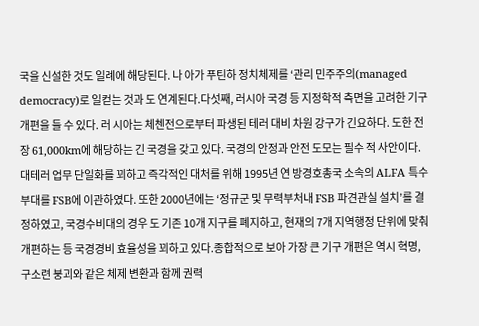국을 신설한 것도 일례에 해당된다. 나 아가 푸틴하 정치체제를 ‘관리 민주주의(managed democracy)로 일컫는 것과 도 연계된다.다섯째, 러시아 국경 등 지정학적 측면을 고려한 기구 개편을 들 수 있다. 러 시아는 체첸전으로부터 파생된 테러 대비 차원 강구가 긴요하다. 도한 전장 61,000km에 해당하는 긴 국경을 갖고 있다. 국경의 안정과 안전 도모는 필수 적 사안이다. 대테러 업무 단일화를 꾀하고 즉각적인 대처를 위해 1995년 연 방경호총국 소속의 ALFA 특수부대를 FSB에 이관하였다. 또한 2000년에는 ‘정규군 및 무력부처내 FSB 파견관실 설치’를 결정하였고, 국경수비대의 경우 도 기존 10개 지구를 폐지하고, 현재의 7개 지역행정 단위에 맞춰 개편하는 등 국경경비 효율성을 꾀하고 있다.종합적으로 보아 가장 큰 기구 개편은 역시 혁명, 구소련 붕괴와 같은 체제 변환과 함께 권력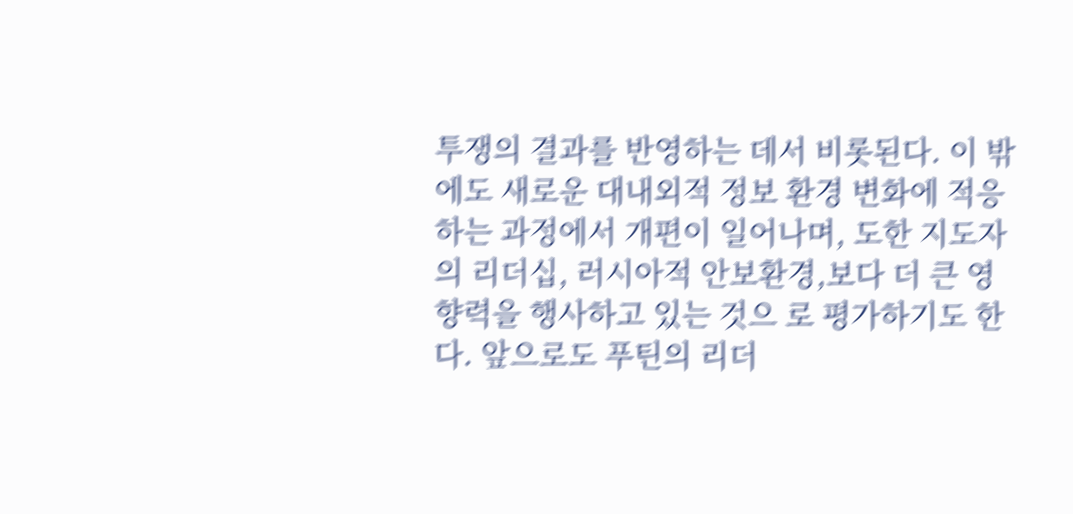투쟁의 결과를 반영하는 데서 비롯된다. 이 밖에도 새로운 대내외적 정보 환경 변화에 적응하는 과정에서 개편이 일어나며, 도한 지도자 의 리더십, 러시아적 안보환경,보다 더 큰 영향력을 행사하고 있는 것으 로 평가하기도 한다. 앞으로도 푸틴의 리더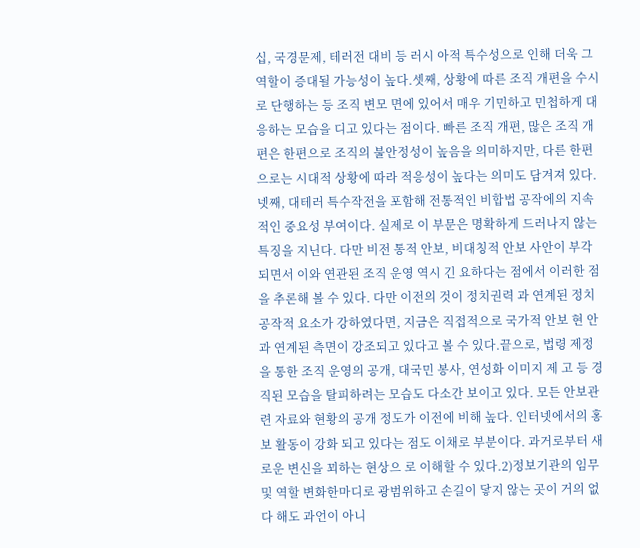십, 국경문제, 테러전 대비 등 러시 아적 특수성으로 인해 더욱 그 역할이 증대될 가능성이 높다.셋째, 상황에 따른 조직 개편을 수시로 단행하는 등 조직 변모 면에 있어서 매우 기민하고 민첩하게 대응하는 모습을 디고 있다는 점이다. 빠른 조직 개편, 많은 조직 개편은 한편으로 조직의 불안정성이 높음을 의미하지만, 다른 한편 으로는 시대적 상황에 따라 적응성이 높다는 의미도 담겨져 있다.넷째, 대테러 특수작전을 포함해 전통적인 비합법 공작에의 지속적인 중요성 부여이다. 실제로 이 부문은 명확하게 드러나지 않는 특징을 지닌다. 다만 비전 통적 안보, 비대칭적 안보 사안이 부각되면서 이와 연관된 조직 운영 역시 긴 요하다는 점에서 이러한 점을 추론해 볼 수 있다. 다만 이전의 것이 정치권력 과 연계된 정치공작적 요소가 강하였다면, 지금은 직접적으로 국가적 안보 현 안과 연계된 측면이 강조되고 있다고 볼 수 있다.끝으로, 법령 제정을 통한 조직 운영의 공개, 대국민 봉사, 연성화 이미지 제 고 등 경직된 모습을 탈피하려는 모습도 다소간 보이고 있다. 모든 안보관련 자료와 현황의 공개 정도가 이전에 비해 높다. 인터넷에서의 홍보 활동이 강화 되고 있다는 점도 이채로 부분이다. 과거로부터 새로운 변신을 꾀하는 현상으 로 이해할 수 있다.2)정보기관의 임무 및 역할 변화한마디로 광범위하고 손길이 닿지 않는 곳이 거의 없다 해도 과언이 아니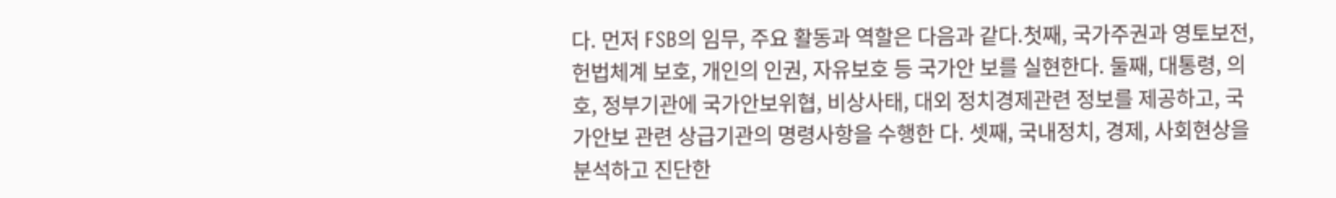다. 먼저 FSB의 임무, 주요 활동과 역할은 다음과 같다.첫째, 국가주권과 영토보전, 헌법체계 보호, 개인의 인권, 자유보호 등 국가안 보를 실현한다. 둘째, 대통령, 의호, 정부기관에 국가안보위협, 비상사태, 대외 정치경제관련 정보를 제공하고, 국가안보 관련 상급기관의 명령사항을 수행한 다. 셋째, 국내정치, 경제, 사회현상을 분석하고 진단한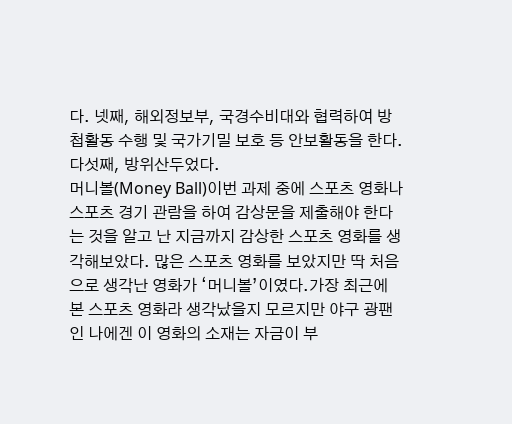다. 넷째, 해외정보부, 국경수비대와 협력하여 방첩활동 수행 및 국가기밀 보호 등 안보활동을 한다. 다섯째, 방위산두었다.
머니볼(Money Ball)이번 과제 중에 스포츠 영화나 스포츠 경기 관람을 하여 감상문을 제출해야 한다는 것을 알고 난 지금까지 감상한 스포츠 영화를 생각해보았다. 많은 스포츠 영화를 보았지만 딱 처음으로 생각난 영화가 ‘머니볼’이였다.가장 최근에 본 스포츠 영화라 생각났을지 모르지만 야구 광팬인 나에겐 이 영화의 소재는 자금이 부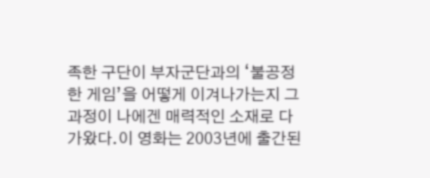족한 구단이 부자군단과의 ‘불공정한 게임’을 어떻게 이겨나가는지 그 과정이 나에겐 매력적인 소재로 다가왔다.이 영화는 2003년에 출간된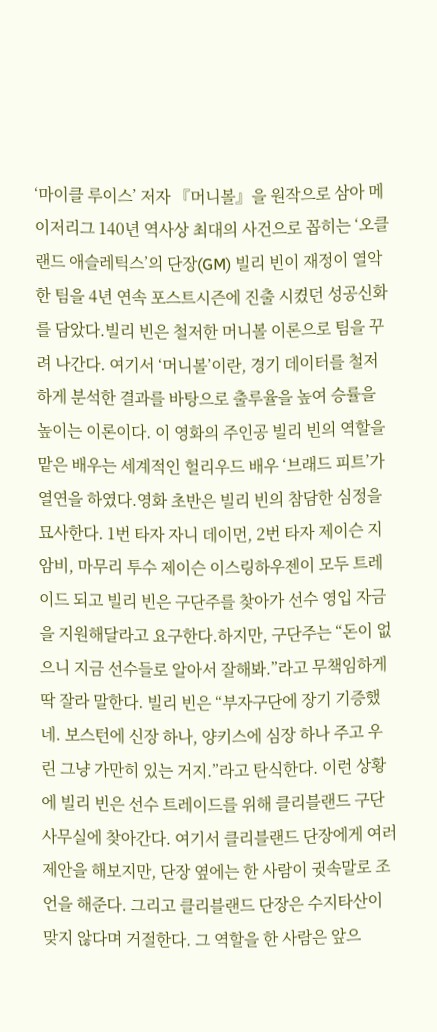‘마이클 루이스’ 저자 『머니볼』을 원작으로 삼아 메이저리그 140년 역사상 최대의 사건으로 꼽히는 ‘오클랜드 애슬레틱스’의 단장(GM) 빌리 빈이 재정이 열악한 팀을 4년 연속 포스트시즌에 진출 시켰던 성공신화를 담았다.빌리 빈은 철저한 머니볼 이론으로 팀을 꾸려 나간다. 여기서 ‘머니볼’이란, 경기 데이터를 철저하게 분석한 결과를 바탕으로 출루율을 높여 승률을 높이는 이론이다. 이 영화의 주인공 빌리 빈의 역할을 맡은 배우는 세계적인 헐리우드 배우 ‘브래드 피트’가 열연을 하였다.영화 초반은 빌리 빈의 참담한 심정을 묘사한다. 1번 타자 자니 데이먼, 2번 타자 제이슨 지암비, 마무리 투수 제이슨 이스링하우젠이 모두 트레이드 되고 빌리 빈은 구단주를 찾아가 선수 영입 자금을 지원해달라고 요구한다.하지만, 구단주는 “돈이 없으니 지금 선수들로 알아서 잘해봐.”라고 무책임하게 딱 잘라 말한다. 빌리 빈은 “부자구단에 장기 기증했네. 보스턴에 신장 하나, 양키스에 심장 하나 주고 우린 그냥 가만히 있는 거지.”라고 탄식한다. 이런 상황에 빌리 빈은 선수 트레이드를 위해 클리블랜드 구단 사무실에 찾아간다. 여기서 클리블랜드 단장에게 여러 제안을 해보지만, 단장 옆에는 한 사람이 귓속말로 조언을 해준다. 그리고 클리블랜드 단장은 수지타산이 맞지 않다며 거절한다. 그 역할을 한 사람은 앞으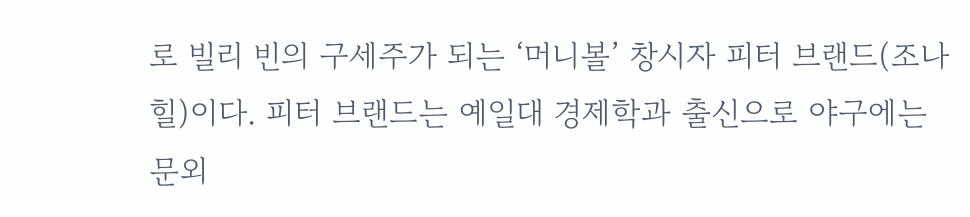로 빌리 빈의 구세주가 되는 ‘머니볼’ 창시자 피터 브랜드(조나 힐)이다. 피터 브랜드는 예일대 경제학과 출신으로 야구에는 문외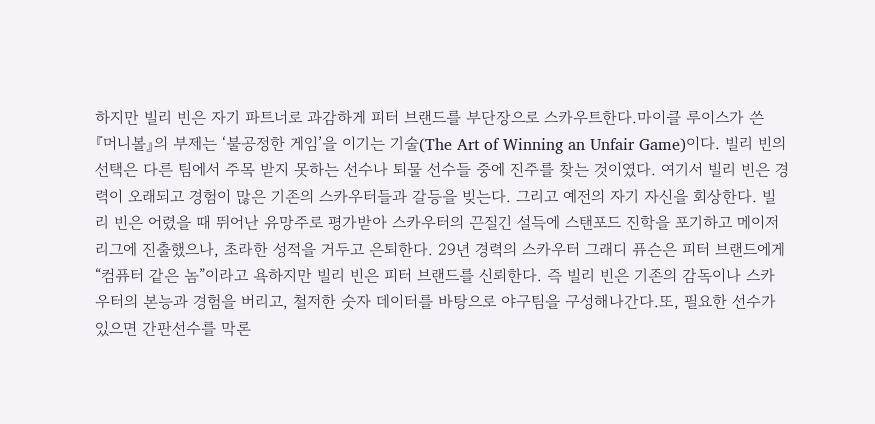하지만 빌리 빈은 자기 파트너로 과감하게 피터 브랜드를 부단장으로 스카우트한다.마이클 루이스가 쓴 『머니볼』의 부제는 ‘불공정한 게임’을 이기는 기술(The Art of Winning an Unfair Game)이다. 빌리 빈의 선택은 다른 팀에서 주목 받지 못하는 선수나 퇴물 선수들 중에 진주를 찾는 것이였다. 여기서 빌리 빈은 경력이 오래되고 경험이 많은 기존의 스카우터들과 갈등을 빚는다. 그리고 예전의 자기 자신을 회상한다. 빌리 빈은 어렸을 때 뛰어난 유망주로 평가받아 스카우터의 끈질긴 설득에 스탠포드 진학을 포기하고 메이저리그에 진출했으나, 초라한 성적을 거두고 은퇴한다. 29년 경력의 스카우터 그래디 퓨슨은 피터 브랜드에게 “컴퓨터 같은 놈”이라고 욕하지만 빌리 빈은 피터 브랜드를 신뢰한다. 즉 빌리 빈은 기존의 감독이나 스카우터의 본능과 경험을 버리고, 철저한 숫자 데이터를 바탕으로 야구팀을 구성해나간다.또, 필요한 선수가 있으면 간판선수를 막론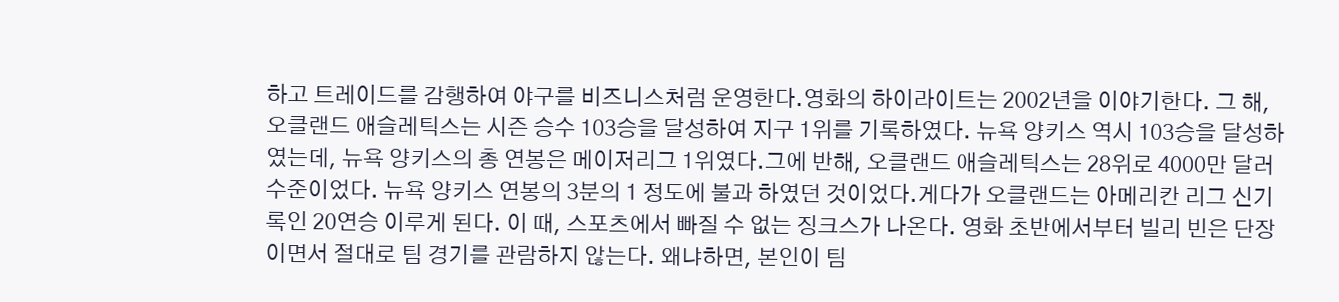하고 트레이드를 감행하여 야구를 비즈니스처럼 운영한다.영화의 하이라이트는 2002년을 이야기한다. 그 해, 오클랜드 애슬레틱스는 시즌 승수 103승을 달성하여 지구 1위를 기록하였다. 뉴욕 양키스 역시 103승을 달성하였는데, 뉴욕 양키스의 총 연봉은 메이저리그 1위였다.그에 반해, 오클랜드 애슬레틱스는 28위로 4000만 달러 수준이었다. 뉴욕 양키스 연봉의 3분의 1 정도에 불과 하였던 것이었다.게다가 오클랜드는 아메리칸 리그 신기록인 20연승 이루게 된다. 이 때, 스포츠에서 빠질 수 없는 징크스가 나온다. 영화 초반에서부터 빌리 빈은 단장이면서 절대로 팀 경기를 관람하지 않는다. 왜냐하면, 본인이 팀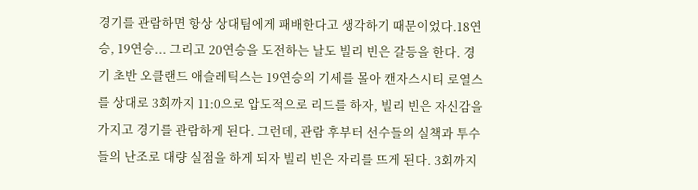경기를 관람하면 항상 상대팀에게 패배한다고 생각하기 때문이었다.18연승, 19연승... 그리고 20연승을 도전하는 날도 빌리 빈은 갈등을 한다. 경기 초반 오클랜드 애슬레틱스는 19연승의 기세를 몰아 캔자스시티 로열스를 상대로 3회까지 11:0으로 압도적으로 리드를 하자, 빌리 빈은 자신감을 가지고 경기를 관람하게 된다. 그런데, 관람 후부터 선수들의 실책과 투수들의 난조로 대량 실점을 하게 되자 빌리 빈은 자리를 뜨게 된다. 3회까지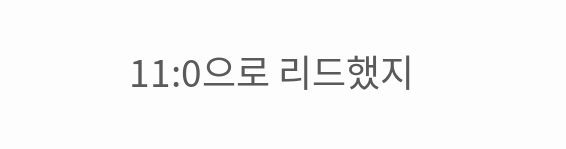11:0으로 리드했지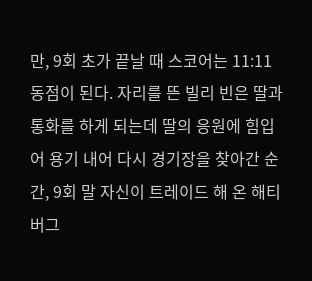만, 9회 초가 끝날 때 스코어는 11:11 동점이 된다. 자리를 뜬 빌리 빈은 딸과 통화를 하게 되는데 딸의 응원에 힘입어 용기 내어 다시 경기장을 찾아간 순간, 9회 말 자신이 트레이드 해 온 해티버그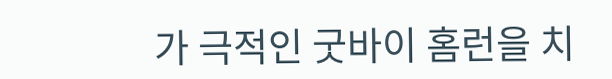가 극적인 굿바이 홈런을 치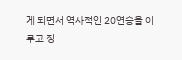게 되면서 역사적인 20연승을 이루고 징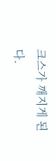크스가 깨지게 된다.